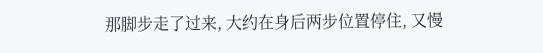那脚步走了过来, 大约在身后两步位置停住, 又慢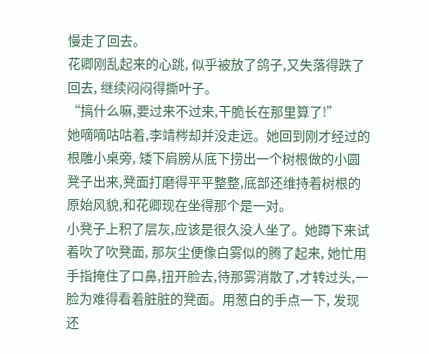慢走了回去。
花卿刚乱起来的心跳, 似乎被放了鸽子,又失落得跌了回去, 继续闷闷得撕叶子。
“搞什么嘛,要过来不过来,干脆长在那里算了!”
她嘀嘀咕咕着,李靖梣却并没走远。她回到刚才经过的根雕小桌旁, 矮下肩膀从底下捞出一个树根做的小圆凳子出来,凳面打磨得平平整整,底部还维持着树根的原始风貌,和花卿现在坐得那个是一对。
小凳子上积了层灰,应该是很久没人坐了。她蹲下来试着吹了吹凳面, 那灰尘便像白雾似的腾了起来, 她忙用手指掩住了口鼻,扭开脸去,待那雾消散了,才转过头,一脸为难得看着脏脏的凳面。用葱白的手点一下, 发现还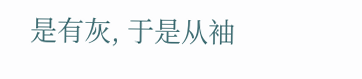是有灰, 于是从袖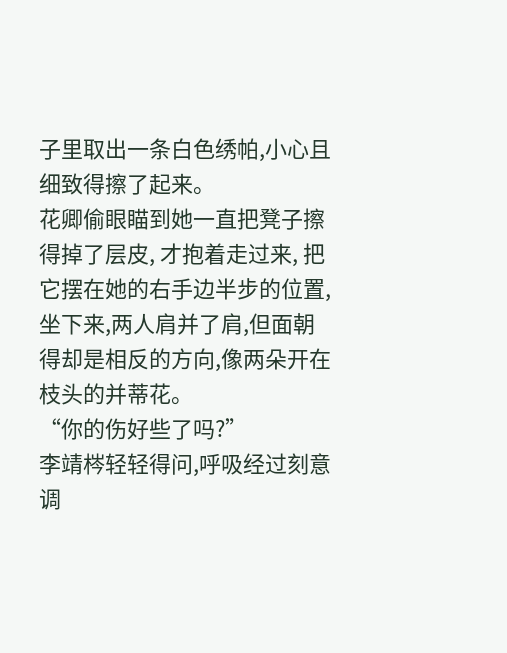子里取出一条白色绣帕,小心且细致得擦了起来。
花卿偷眼瞄到她一直把凳子擦得掉了层皮, 才抱着走过来, 把它摆在她的右手边半步的位置, 坐下来,两人肩并了肩,但面朝得却是相反的方向,像两朵开在枝头的并蒂花。
“你的伤好些了吗?”
李靖梣轻轻得问,呼吸经过刻意调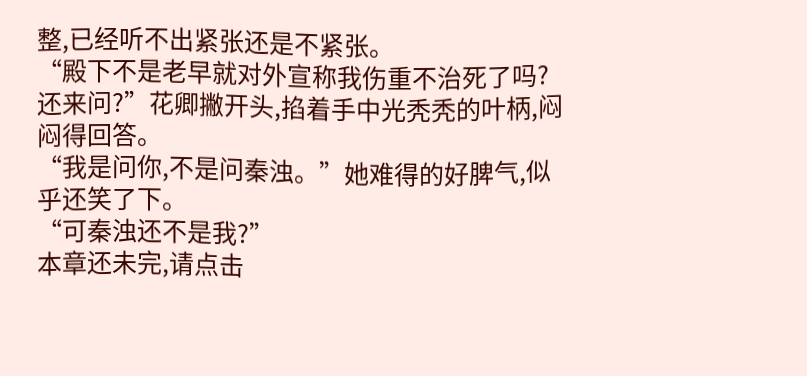整,已经听不出紧张还是不紧张。
“殿下不是老早就对外宣称我伤重不治死了吗?还来问?”花卿撇开头,掐着手中光秃秃的叶柄,闷闷得回答。
“我是问你,不是问秦浊。”她难得的好脾气,似乎还笑了下。
“可秦浊还不是我?”
本章还未完,请点击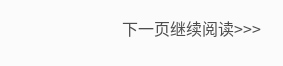下一页继续阅读>>>